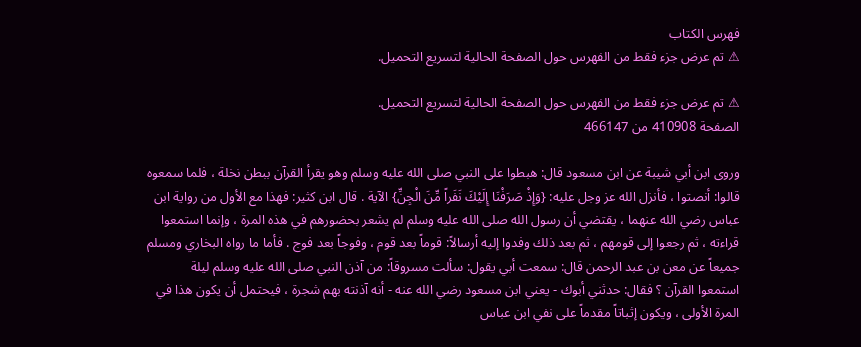فهرس الكتاب
⚠ تم عرض جزء فقط من الفهرس حول الصفحة الحالية لتسريع التحميل.

⚠ تم عرض جزء فقط من الفهرس حول الصفحة الحالية لتسريع التحميل.
الصفحة 410908 من 466147

وروى ابن أبي شيبة عن ابن مسعود قال: هبطوا على النبي صلى الله عليه وسلم وهو يقرأ القرآن ببطن نخلة ، فلما سمعوه قالوا: أنصتوا ، فأنزل الله عز وجل عليه: {وَإِذْ صَرَفْنَا إِلَيْكَ نَفَراً مِّنَ الْجِنِّ} الآية . قال ابن كثير: فهذا مع الأول من رواية ابن عباس رضي الله عنهما ، يقتضي أن رسول الله صلى الله عليه وسلم لم يشعر بحضورهم في هذه المرة ، وإنما استمعوا قراءته ، ثم رجعوا إلى قومهم ، ثم بعد ذلك وفدوا إليه أرسالاً: قوماً بعد قوم ، وفوجاً بعد فوج . فأما ما رواه البخاري ومسلم جميعاً عن معن بن عبد الرحمن قال: سمعت أبي يقول: سألت مسروقاً: من آذن النبي صلى الله عليه وسلم ليلة استمعوا القرآن ؟ فقال: حدثني أبوك - يعني ابن مسعود رضي الله عنه - أنه آذنته بهم شجرة ، فيحتمل أن يكون هذا في المرة الأولى ، ويكون إثباتاً مقدماً على نفي ابن عباس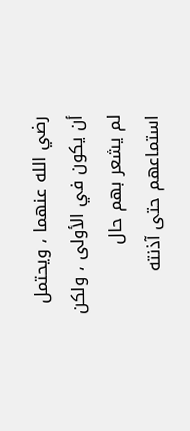رضي الله عنهما ، ويحتمل أن يكون في الأولى ، ولكن لم يشعر بهم حال استماعهم حتى آذنته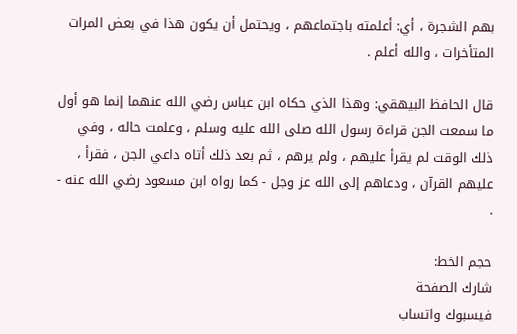بهم الشجرة ، أي: أعلمته باجتماعهم ، ويحتمل أن يكون هذا في بعض المرات المتأخرات ، والله أعلم .

قال الحافظ البيهقي: وهذا الذي حكاه ابن عباس رضي الله عنهما إنما هو أول ما سمعت الجن قراءة رسول الله صلى الله عليه وسلم ، وعلمت حاله ، وفي ذلك الوقت لم يقرأ عليهم ، ولم يرهم ، ثم بعد ذلك أتاه داعي الجن ، فقرأ ، عليهم القرآن ، ودعاهم إلى الله عز وجل - كما رواه ابن مسعود رضي الله عنه - .

حجم الخط:
شارك الصفحة
فيسبوك واتساب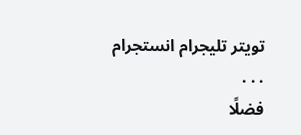تويتر تليجرام انستجرام
. . .
فضلًا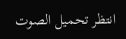انتظر تحميل الصوت